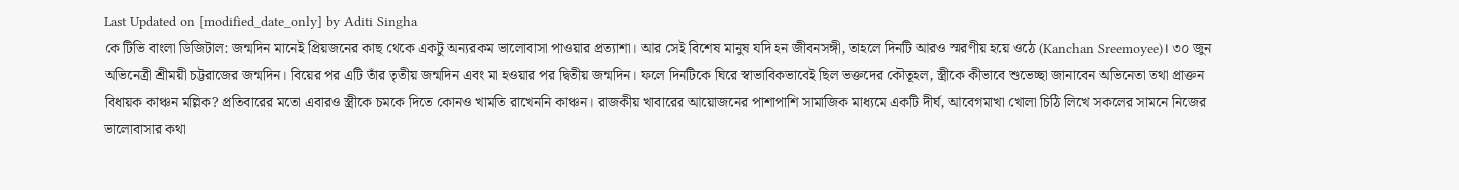Last Updated on [modified_date_only] by Aditi Singha
কে টিভি বাংলা ডিজিটাল: জন্মদিন মানেই প্রিয়জনের কাছ থেকে একটু অন্যরকম ভালোবাসা পাওয়ার প্রত্যাশা। আর সেই বিশেষ মানুষ যদি হন জীবনসঙ্গী, তাহলে দিনটি আরও স্মরণীয় হয়ে ওঠে (Kanchan Sreemoyee)। ৩০ জুন অভিনেত্রী শ্রীময়ী চট্টরাজের জন্মদিন। বিয়ের পর এটি তাঁর তৃতীয় জন্মদিন এবং মা হওয়ার পর দ্বিতীয় জন্মদিন। ফলে দিনটিকে ঘিরে স্বাভাবিকভাবেই ছিল ভক্তদের কৌতূহল, স্ত্রীকে কীভাবে শুভেচ্ছা জানাবেন অভিনেতা তথা প্রাক্তন বিধায়ক কাঞ্চন মল্লিক? প্রতিবারের মতো এবারও স্ত্রীকে চমকে দিতে কোনও খামতি রাখেননি কাঞ্চন। রাজকীয় খাবারের আয়োজনের পাশাপাশি সামাজিক মাধ্যমে একটি দীর্ঘ, আবেগমাখা খোলা চিঠি লিখে সকলের সামনে নিজের ভালোবাসার কথা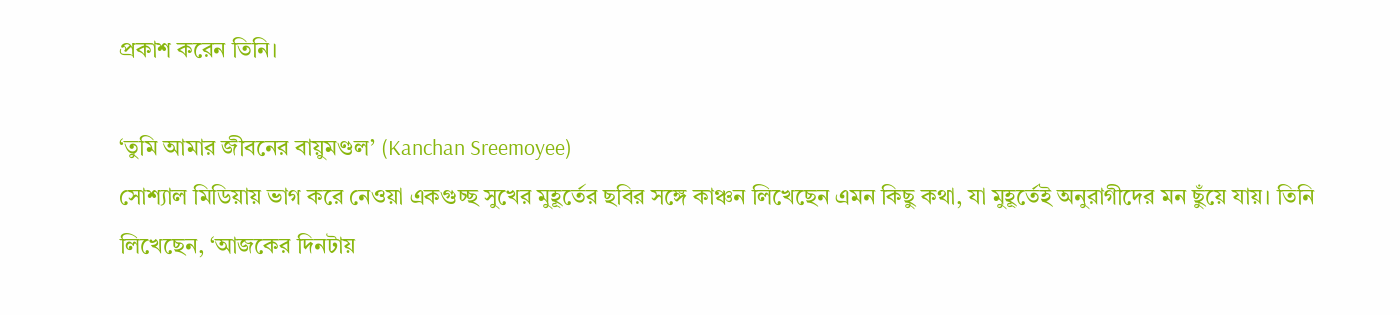প্রকাশ করেন তিনি।

‘তুমি আমার জীবনের বায়ুমণ্ডল’ (Kanchan Sreemoyee)
সোশ্যাল মিডিয়ায় ভাগ করে নেওয়া একগুচ্ছ সুখের মুহূর্তের ছবির সঙ্গে কাঞ্চন লিখেছেন এমন কিছু কথা, যা মুহূর্তেই অনুরাগীদের মন ছুঁয়ে যায়। তিনি লিখেছেন, ‘আজকের দিনটায়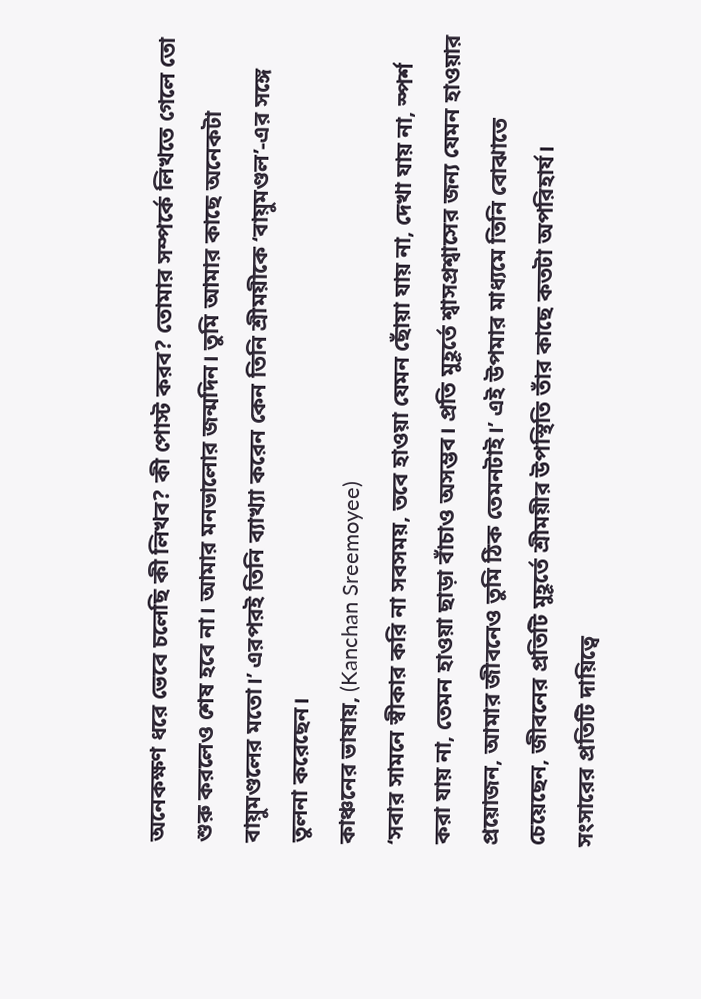অনেকক্ষণ ধরে ভেবে চলেছি কী লিখব? কী পোস্ট করব? তোমার সম্পর্কে লিখতে গেলে তো শুরু করলেও শেষ হবে না। আমার মনভালোর জন্মদিন। তুমি আমার কাছে অনেকটা বায়ুমণ্ডলের মতো।’ এরপরই তিনি ব্যাখ্যা করেন কেন তিনি শ্রীময়ীকে ‘বায়ুমণ্ডল’-এর সঙ্গে তুলনা করেছেন।
কাঞ্চনের ভাষায়, (Kanchan Sreemoyee)
‘সবার সামনে স্বীকার করি না সবসময়, তবে হাওয়া যেমন ছোঁয়া যায় না, দেখা যায় না, স্পর্শ করা যায় না, তেমন হাওয়া ছাড়া বাঁচাও অসম্ভব। প্রতি মুহূর্তে শ্বাসপ্রশ্বাসের জন্য যেমন হাওয়ার প্রয়োজন, আমার জীবনেও তুমি ঠিক তেমনটাই।’ এই উপমার মাধ্যমে তিনি বোঝাতে চেয়েছেন, জীবনের প্রতিটি মুহূর্তে শ্রীময়ীর উপস্থিতি তাঁর কাছে কতটা অপরিহার্য।
সংসারের প্রতিটি দায়িত্বে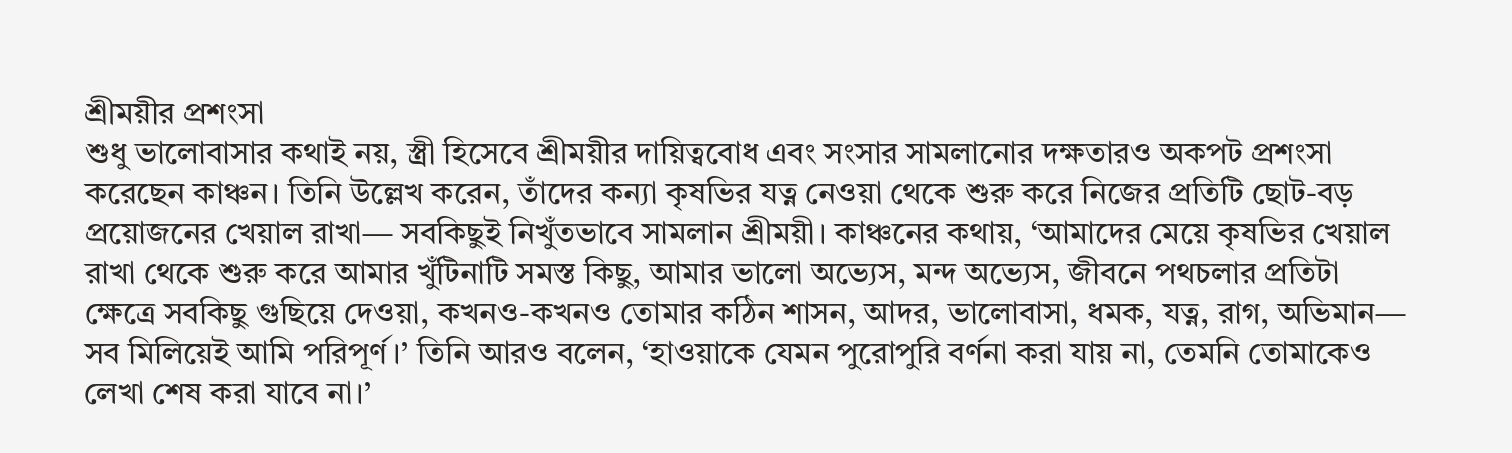শ্রীময়ীর প্রশংসা
শুধু ভালোবাসার কথাই নয়, স্ত্রী হিসেবে শ্রীময়ীর দায়িত্ববোধ এবং সংসার সামলানোর দক্ষতারও অকপট প্রশংসা করেছেন কাঞ্চন। তিনি উল্লেখ করেন, তাঁদের কন্যা কৃষভির যত্ন নেওয়া থেকে শুরু করে নিজের প্রতিটি ছোট-বড় প্রয়োজনের খেয়াল রাখা— সবকিছুই নিখুঁতভাবে সামলান শ্রীময়ী। কাঞ্চনের কথায়, ‘আমাদের মেয়ে কৃষভির খেয়াল রাখা থেকে শুরু করে আমার খুঁটিনাটি সমস্ত কিছু, আমার ভালো অভ্যেস, মন্দ অভ্যেস, জীবনে পথচলার প্রতিটা ক্ষেত্রে সবকিছু গুছিয়ে দেওয়া, কখনও-কখনও তোমার কঠিন শাসন, আদর, ভালোবাসা, ধমক, যত্ন, রাগ, অভিমান— সব মিলিয়েই আমি পরিপূর্ণ।’ তিনি আরও বলেন, ‘হাওয়াকে যেমন পুরোপুরি বর্ণনা করা যায় না, তেমনি তোমাকেও লেখা শেষ করা যাবে না।’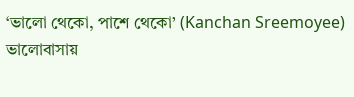‘ভালো থেকো, পাশে থেকো’ (Kanchan Sreemoyee)
ভালোবাসায়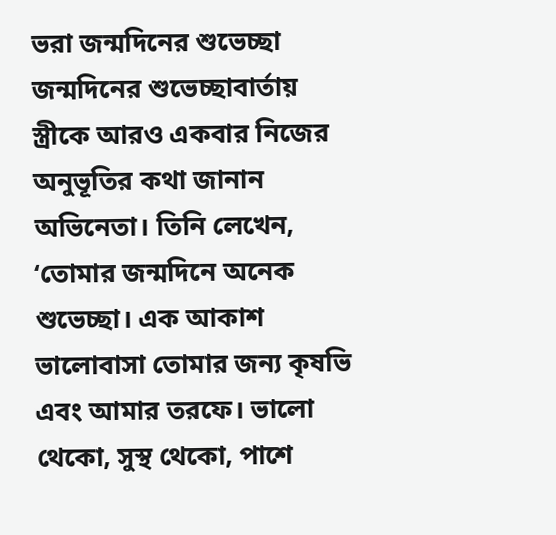ভরা জন্মদিনের শুভেচ্ছা জন্মদিনের শুভেচ্ছাবার্তায় স্ত্রীকে আরও একবার নিজের অনুভূতির কথা জানান অভিনেতা। তিনি লেখেন, ‘তোমার জন্মদিনে অনেক শুভেচ্ছা। এক আকাশ ভালোবাসা তোমার জন্য কৃষভি এবং আমার তরফে। ভালো থেকো, সুস্থ থেকো, পাশে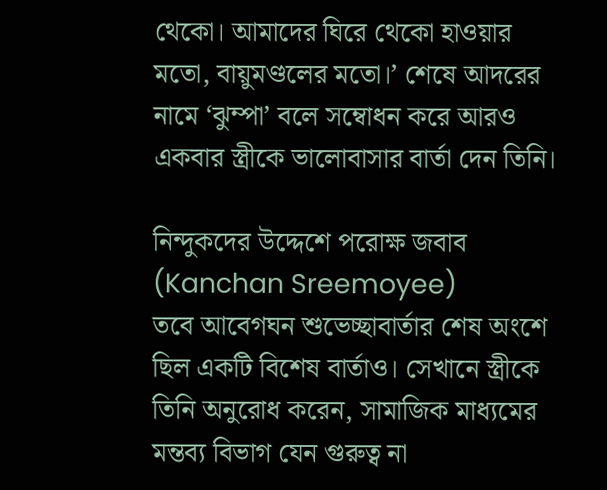থেকো। আমাদের ঘিরে থেকো হাওয়ার মতো, বায়ুমণ্ডলের মতো।’ শেষে আদরের নামে ‘ঝুম্পা’ বলে সম্বোধন করে আরও একবার স্ত্রীকে ভালোবাসার বার্তা দেন তিনি।

নিন্দুকদের উদ্দেশে পরোক্ষ জবাব (Kanchan Sreemoyee)
তবে আবেগঘন শুভেচ্ছাবার্তার শেষ অংশে ছিল একটি বিশেষ বার্তাও। সেখানে স্ত্রীকে তিনি অনুরোধ করেন, সামাজিক মাধ্যমের মন্তব্য বিভাগ যেন গুরুত্ব না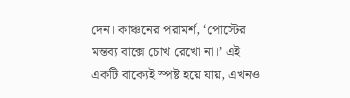দেন। কাঞ্চনের পরামর্শ, ‘পোস্টের মন্তব্য বাক্সে চোখ রেখো না।’ এই একটি বাক্যেই স্পষ্ট হয়ে যায়, এখনও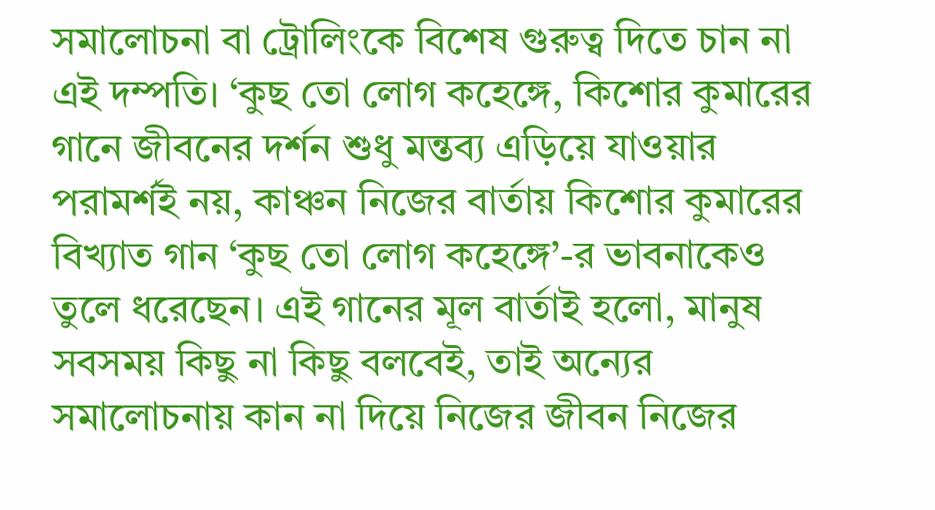সমালোচনা বা ট্রোলিংকে বিশেষ গুরুত্ব দিতে চান না এই দম্পতি। ‘কুছ তো লোগ কহেঙ্গে, কিশোর কুমারের গানে জীবনের দর্শন শুধু মন্তব্য এড়িয়ে যাওয়ার পরামর্শই নয়, কাঞ্চন নিজের বার্তায় কিশোর কুমারের বিখ্যাত গান ‘কুছ তো লোগ কহেঙ্গে’-র ভাবনাকেও তুলে ধরেছেন। এই গানের মূল বার্তাই হলো, মানুষ সবসময় কিছু না কিছু বলবেই, তাই অন্যের সমালোচনায় কান না দিয়ে নিজের জীবন নিজের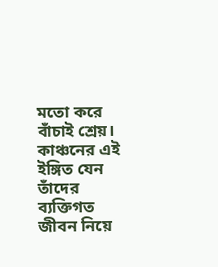মতো করে বাঁচাই শ্রেয়। কাঞ্চনের এই ইঙ্গিত যেন তাঁদের ব্যক্তিগত জীবন নিয়ে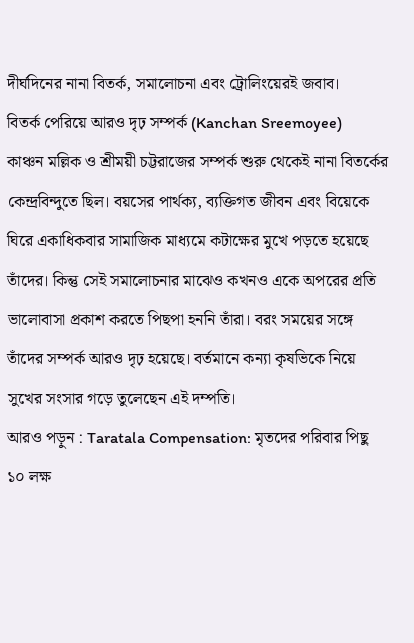দীর্ঘদিনের নানা বিতর্ক, সমালোচনা এবং ট্রোলিংয়েরই জবাব।
বিতর্ক পেরিয়ে আরও দৃঢ় সম্পর্ক (Kanchan Sreemoyee)
কাঞ্চন মল্লিক ও শ্রীময়ী চট্টরাজের সম্পর্ক শুরু থেকেই নানা বিতর্কের কেন্দ্রবিন্দুতে ছিল। বয়সের পার্থক্য, ব্যক্তিগত জীবন এবং বিয়েকে ঘিরে একাধিকবার সামাজিক মাধ্যমে কটাক্ষের মুখে পড়তে হয়েছে তাঁদের। কিন্তু সেই সমালোচনার মাঝেও কখনও একে অপরের প্রতি ভালোবাসা প্রকাশ করতে পিছপা হননি তাঁরা। বরং সময়ের সঙ্গে তাঁদের সম্পর্ক আরও দৃঢ় হয়েছে। বর্তমানে কন্যা কৃষভিকে নিয়ে সুখের সংসার গড়ে তুলেছেন এই দম্পতি।
আরও পড়ুন : Taratala Compensation: মৃতদের পরিবার পিছু ১০ লক্ষ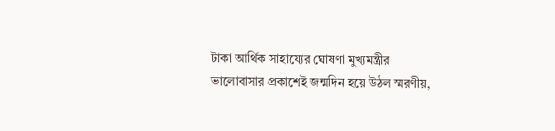টাকা আর্থিক সাহায্যের ঘোষণা মুখ্যমন্ত্রীর
ভালোবাসার প্রকাশেই জন্মদিন হয়ে উঠল স্মরণীয়,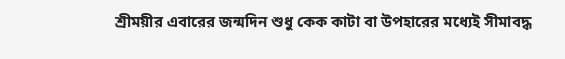শ্রীময়ীর এবারের জন্মদিন শুধু কেক কাটা বা উপহারের মধ্যেই সীমাবদ্ধ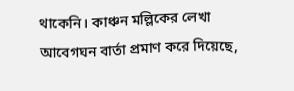থাকেনি। কাঞ্চন মল্লিকের লেখা আবেগঘন বার্তা প্রমাণ করে দিয়েছে,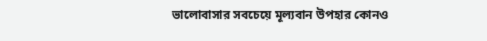ভালোবাসার সবচেয়ে মূল্যবান উপহার কোনও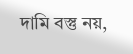দামি বস্তু নয়,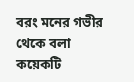বরং মনের গভীর থেকে বলা কয়েকটি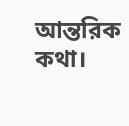আন্তরিক কথা।